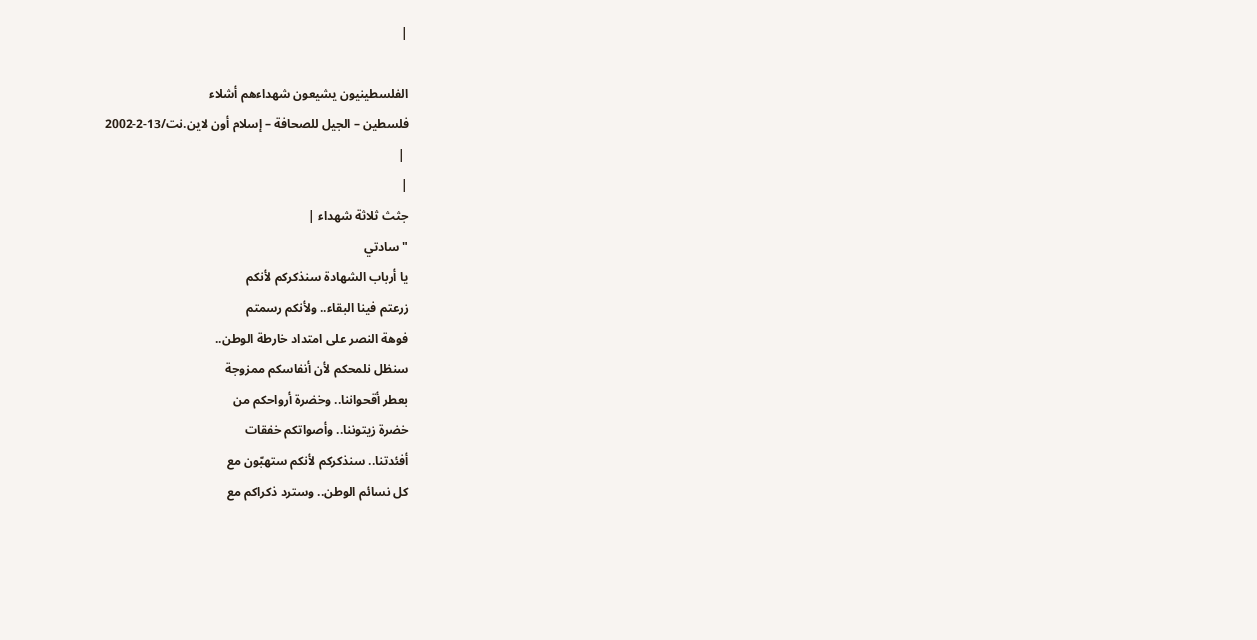|

الفلسطينيون يشيعون شهداءهم أشلاء
فلسطين – الجيل للصحافة – إسلام أون لاين.نت/13-2-2002
 |
|
جثث ثلاثة شهداء |
"سادتي
يا أرباب الشهادة سنذكركم لأنكم
زرعتم فينا البقاء.. ولأنكم رسمتم
فوهة النصر على امتداد خارطة الوطن..
سنظل نلمحكم لأن أنفاسكم ممزوجة
بعطر أقحواننا.. وخضرة أرواحكم من
خضرة زيتوننا.. وأصواتكم خفقات
أفئدتنا.. سنذكركم لأنكم ستهبّون مع
كل نسائم الوطن.. وسترد ذكراكم مع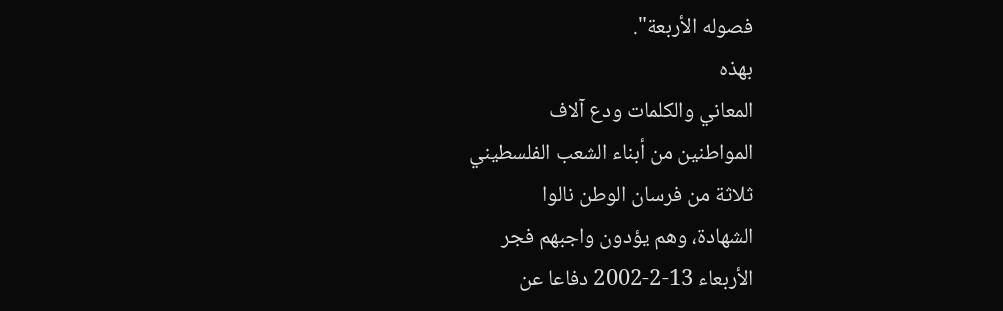فصوله الأربعة".
بهذه
المعاني والكلمات ودع آلاف
المواطنين من أبناء الشعب الفلسطيني
ثلاثة من فرسان الوطن نالوا
الشهادة، وهم يؤدون واجبهم فجر
الأربعاء 13-2-2002 دفاعا عن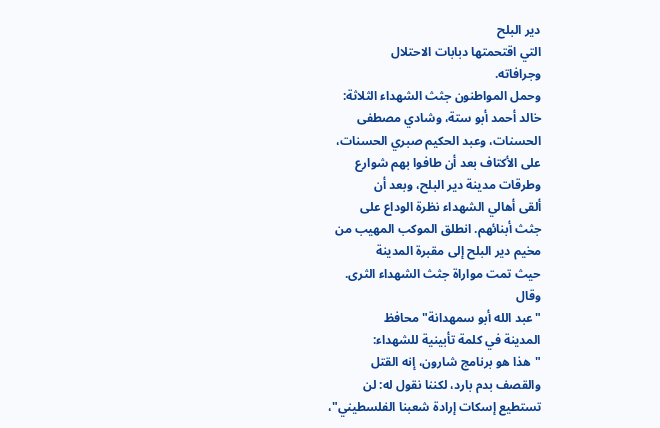دير البلح
التي اقتحمتها دبابات الاحتلال
وجرافاته.
وحمل المواطنون جثث الشهداء الثلاثة:
خالد أحمد أبو ستة، وشادي مصطفى
الحسنات، وعبد الحكيم صبري الحسنات،
على الأكتاف بعد أن طافوا بهم شوارع
وطرقات مدينة دير البلح، وبعد أن
ألقى أهالي الشهداء نظرة الوداع على
جثث أبنائهم. انطلق الموكب المهيب من
مخيم دير البلح إلى مقبرة المدينة
حيث تمت مواراة جثث الشهداء الثرى.
وقال
"عبد الله أبو سمهدانة" محافظ
المدينة في كلمة تأبينية للشهداء:
"هذا هو برنامج شارون، إنه القتل
والقصف بدم بارد، لكننا نقول له: لن
تستطيع إسكات إرادة شعبنا الفلسطيني"،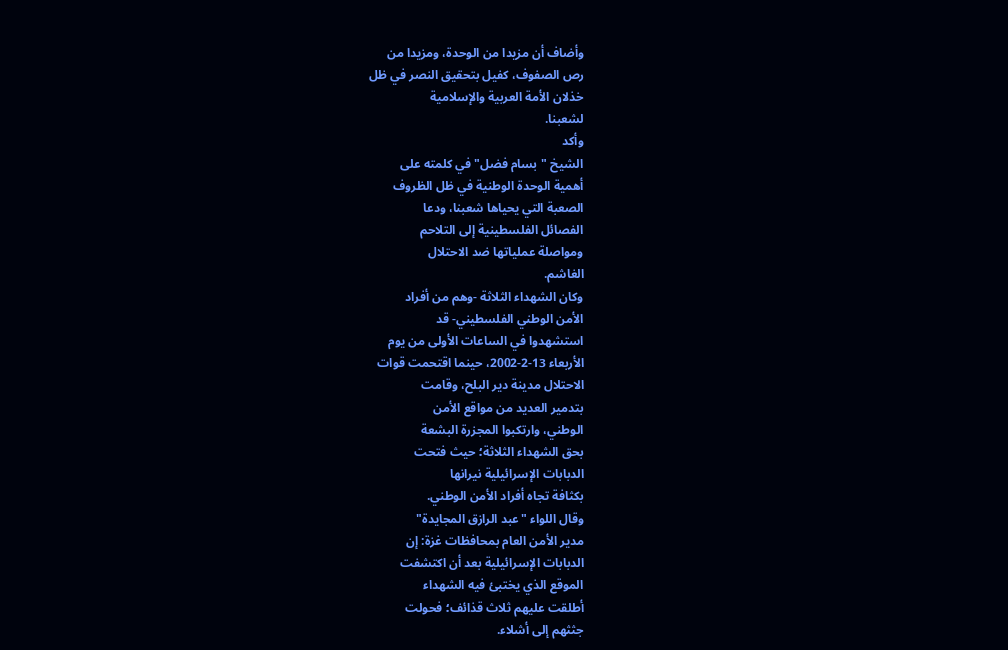وأضاف أن مزيدا من الوحدة، ومزيدا من
رص الصفوف، كفيل بتحقيق النصر في ظل
خذلان الأمة العربية والإسلامية
لشعبنا.
وأكد
الشيخ "بسام فضل" في كلمته على
أهمية الوحدة الوطنية في ظل الظروف
الصعبة التي يحياها شعبنا، ودعا
الفصائل الفلسطينية إلى التلاحم
ومواصلة عملياتها ضد الاحتلال
الغاشم.
وكان الشهداء الثلاثة -وهم من أفراد
الأمن الوطني الفلسطيني- قد
استشهدوا في الساعات الأولى من يوم
الأربعاء 13-2-2002، حينما اقتحمت قوات
الاحتلال مدينة دير البلح، وقامت
بتدمير العديد من مواقع الأمن
الوطني، وارتكبوا المجزرة البشعة
بحق الشهداء الثلاثة؛ حيث فتحت
الدبابات الإسرائيلية نيرانها
بكثافة تجاه أفراد الأمن الوطني.
وقال اللواء "عبد الرازق المجايدة"
مدير الأمن العام بمحافظات غزة: إن
الدبابات الإسرائيلية بعد أن اكتشفت
الموقع الذي يختبئ فيه الشهداء
أطلقت عليهم ثلاث قذائف؛ فحولت
جثثهم إلى أشلاء.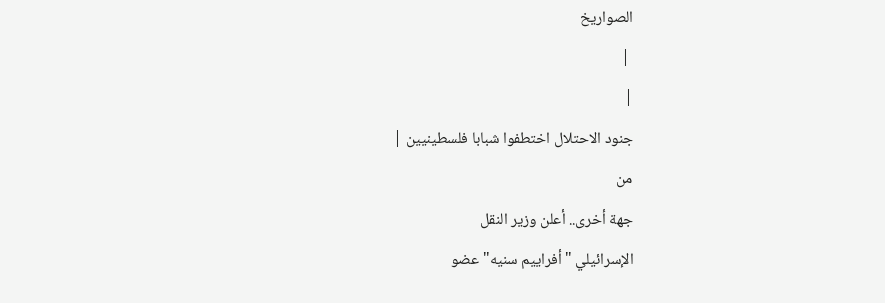الصواريخ
 |
|
جنود الاحتلال اختطفوا شبابا فلسطينيين |
من
جهة أخرى.. أعلن وزير النقل
الإسرائيلي "أفراييم سنيه" عضو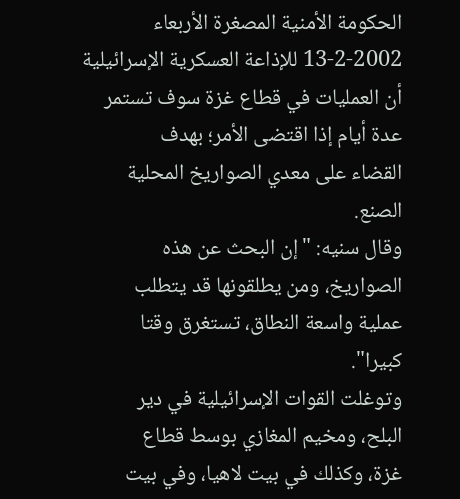الحكومة الأمنية المصغرة الأربعاء
13-2-2002 للإذاعة العسكرية الإسرائيلية
أن العمليات في قطاع غزة سوف تستمر
عدة أيام إذا اقتضى الأمر؛ بهدف
القضاء على معدي الصواريخ المحلية
الصنع.
وقال سنيه: "إن البحث عن هذه
الصواريخ، ومن يطلقونها قد يتطلب
عملية واسعة النطاق، تستغرق وقتا
كبيرا".
وتوغلت القوات الإسرائيلية في دير
البلح، ومخيم المغازي بوسط قطاع
غزة، وكذلك في بيت لاهيا، وفي بيت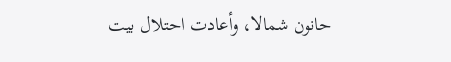حانون شمالا، وأعادت احتلال بيت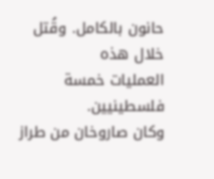حانون بالكامل. وقُتل خلال هذه
العمليات خمسة فلسطينيين.
وكان صاروخان من طراز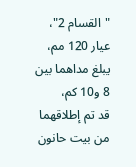"القسام 2"،
عيار 120 مم، يبلغ مداهما بين 8 و10 كم،
قد تم إطلاقهما من بيت حانون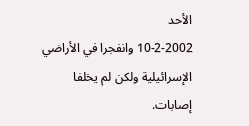الأحد
10-2-2002 وانفجرا في الأراضي
الإسرائيلية ولكن لم يخلفا إصابات.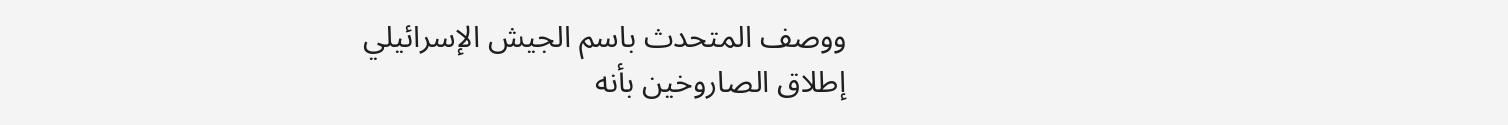ووصف المتحدث باسم الجيش الإسرائيلي
إطلاق الصاروخين بأنه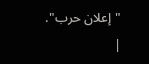"إعلان حرب".
|